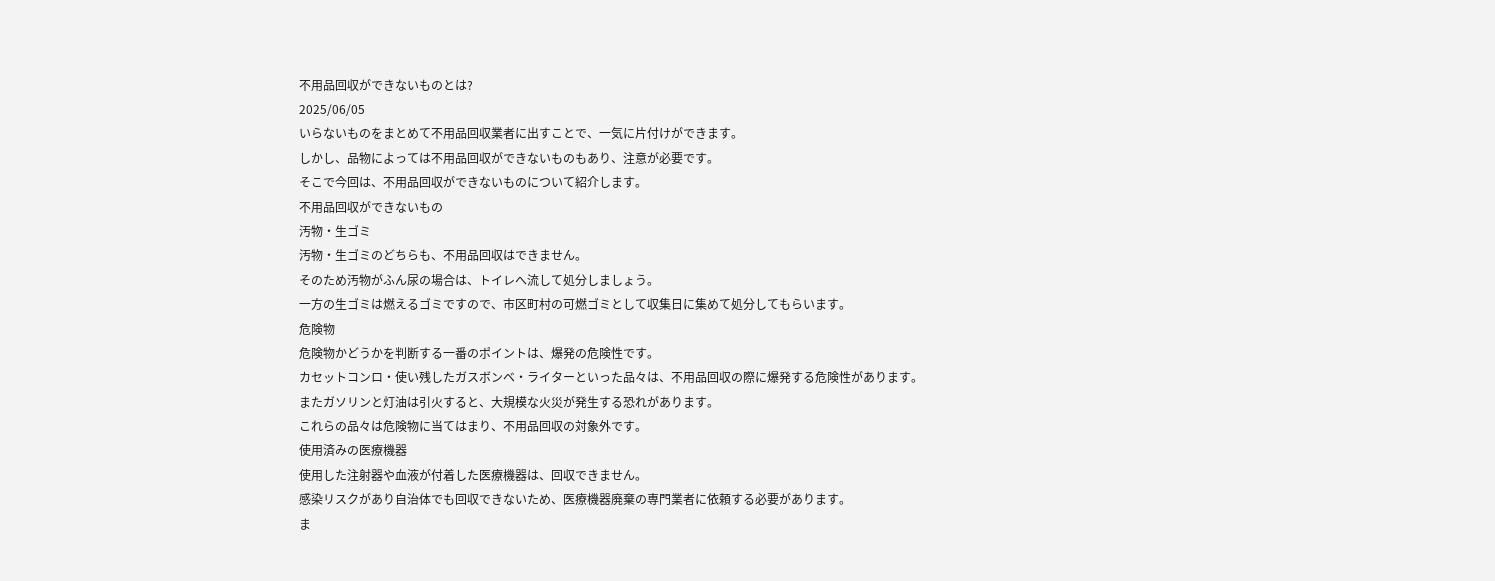不用品回収ができないものとは?
2025/06/05
いらないものをまとめて不用品回収業者に出すことで、一気に片付けができます。
しかし、品物によっては不用品回収ができないものもあり、注意が必要です。
そこで今回は、不用品回収ができないものについて紹介します。
不用品回収ができないもの
汚物・生ゴミ
汚物・生ゴミのどちらも、不用品回収はできません。
そのため汚物がふん尿の場合は、トイレへ流して処分しましょう。
一方の生ゴミは燃えるゴミですので、市区町村の可燃ゴミとして収集日に集めて処分してもらいます。
危険物
危険物かどうかを判断する一番のポイントは、爆発の危険性です。
カセットコンロ・使い残したガスボンベ・ライターといった品々は、不用品回収の際に爆発する危険性があります。
またガソリンと灯油は引火すると、大規模な火災が発生する恐れがあります。
これらの品々は危険物に当てはまり、不用品回収の対象外です。
使用済みの医療機器
使用した注射器や血液が付着した医療機器は、回収できません。
感染リスクがあり自治体でも回収できないため、医療機器廃棄の専門業者に依頼する必要があります。
ま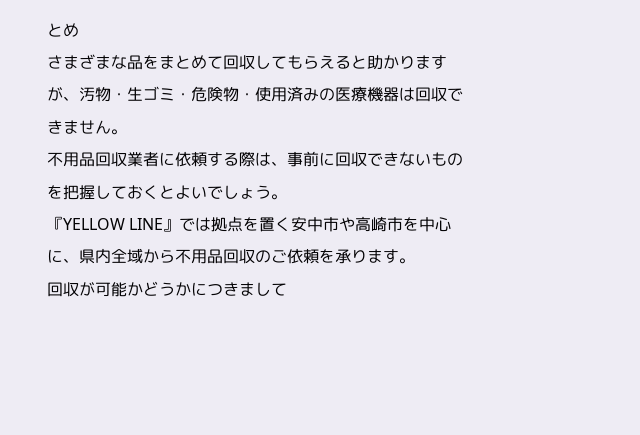とめ
さまざまな品をまとめて回収してもらえると助かりますが、汚物・生ゴミ・危険物・使用済みの医療機器は回収できません。
不用品回収業者に依頼する際は、事前に回収できないものを把握しておくとよいでしょう。
『YELLOW LINE』では拠点を置く安中市や高崎市を中心に、県内全域から不用品回収のご依頼を承ります。
回収が可能かどうかにつきまして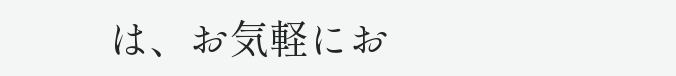は、お気軽にお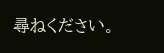尋ねください。